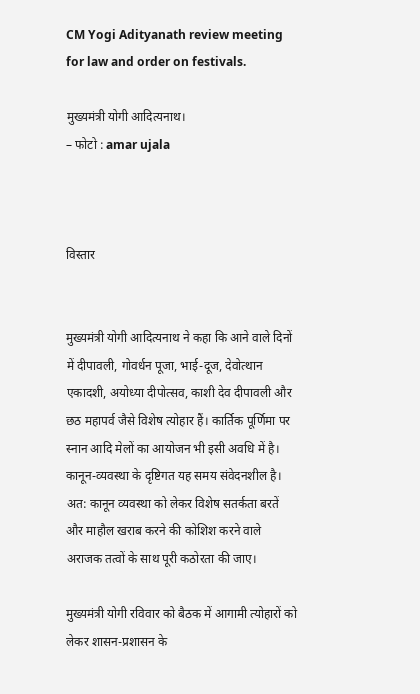CM Yogi Adityanath review meeting for law and order on festivals.

मुख्यमंत्री योगी आदित्यनाथ।
– फोटो : amar ujala



विस्तार


मुख्यमंत्री योगी आदित्यनाथ ने कहा कि आने वाले दिनों में दीपावली, गोवर्धन पूजा, भाई-दूज, देवोत्थान एकादशी, अयोध्या दीपोत्सव, काशी देव दीपावली और छठ महापर्व जैसे विशेष त्योहार हैं। कार्तिक पूर्णिमा पर स्नान आदि मेलों का आयोजन भी इसी अवधि में है। कानून-व्यवस्था के दृष्टिगत यह समय संवेदनशील है। अत: कानून व्यवस्था को लेकर विशेष सतर्कता बरतें और माहौल खराब करने की कोशिश करने वाले अराजक तत्वों के साथ पूरी कठोरता की जाए।

मुख्यमंत्री योगी रविवार को बैठक में आगामी त्योहारों को लेकर शासन-प्रशासन के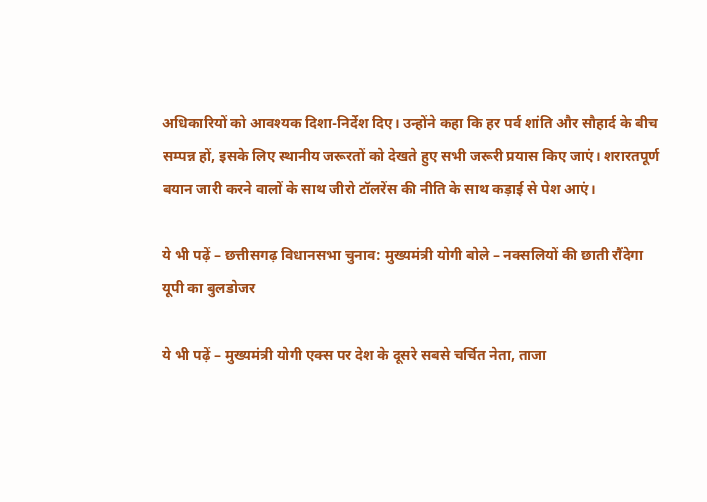अधिकारियों को आवश्यक दिशा-निर्देश दिए। उन्होंने कहा कि हर पर्व शांति और सौहार्द के बीच सम्पन्न हों, इसके लिए स्थानीय जरूरतों को देखते हुए सभी जरूरी प्रयास किए जाएं। शरारतपूर्ण बयान जारी करने वालों के साथ जीरो टॉलरेंस की नीति के साथ कड़ाई से पेश आएं।

ये भी पढ़ें – छत्तीसगढ़ विधानसभा चुनाव: मुख्यमंत्री योगी बोले – नक्सलियों की छाती रौंदेगा यूपी का बुलडोजर

ये भी पढ़ें – मुख्यमंत्री योगी एक्स पर देश के दूसरे सबसे चर्चित नेता, ताजा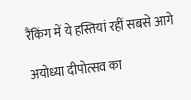रैंकिंग में ये हस्तियां रहीं सबसे आगे

अयोध्या दीपोत्सव का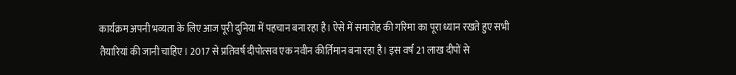कार्यक्रम अपनी भव्यता के लिए आज पूरी दुनिया में पहचान बना रहा है। ऐसे में समारोह की गरिमा का पूरा ध्यान रखते हुए सभी तैयारियां की जानी चाहिए। 2017 से प्रतिवर्ष दीपोत्सव एक नवीन कीर्तिमान बना रहा है। इस वर्ष 21 लाख दीपों से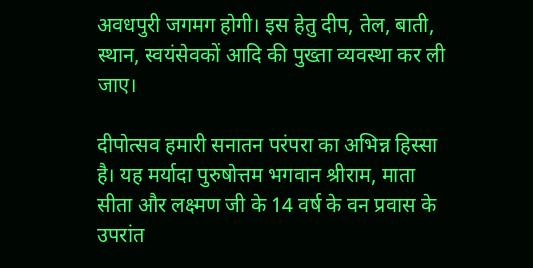अवधपुरी जगमग होगी। इस हेतु दीप, तेल, बाती, स्थान, स्वयंसेवकों आदि की पुख्ता व्यवस्था कर ली जाए।

दीपोत्सव हमारी सनातन परंपरा का अभिन्न हिस्सा है। यह मर्यादा पुरुषोत्तम भगवान श्रीराम, माता सीता और लक्ष्मण जी के 14 वर्ष के वन प्रवास के उपरांत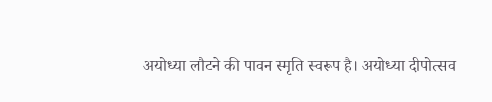अयोध्या लौटने की पावन स्मृति स्वरूप है। अयोध्या दीपोत्सव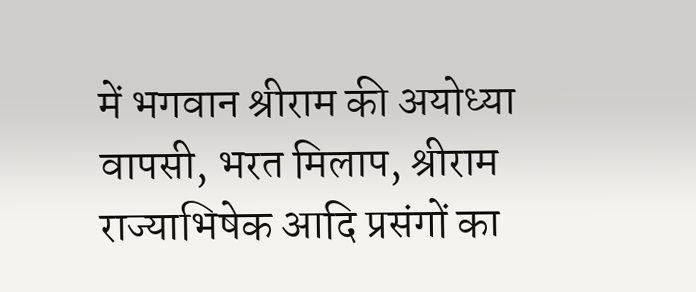में भगवान श्रीराम की अयोध्या वापसी, भरत मिलाप, श्रीराम राज्याभिषेक आदि प्रसंगों का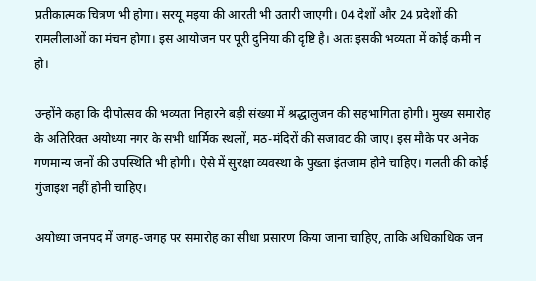प्रतीकात्मक चित्रण भी होगा। सरयू मइया की आरती भी उतारी जाएगी। 04 देशों और 24 प्रदेशों की रामलीलाओं का मंचन होगा। इस आयोजन पर पूरी दुनिया की दृष्टि है। अतः इसकी भव्यता में कोई कमी न हो।

उन्होंने कहा कि दीपोत्सव की भव्यता निहारने बड़ी संख्या में श्रद्धालुजन की सहभागिता होगी। मुख्य समारोह के अतिरिक्त अयोध्या नगर के सभी धार्मिक स्थलों, मठ-मंदिरों की सजावट की जाए। इस मौके पर अनेक गणमान्य जनों की उपस्थिति भी होगी। ऐसे में सुरक्षा व्यवस्था के पुख्ता इंतजाम होने चाहिए। गलती की कोई गुंजाइश नहीं होनी चाहिए।

अयोध्या जनपद में जगह-जगह पर समारोह का सीधा प्रसारण किया जाना चाहिए, ताकि अधिकाधिक जन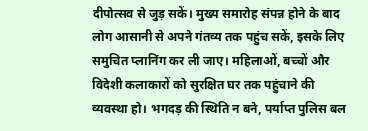दीपोत्सव से जुड़ सकें। मुख्य समारोह संपन्न होने के बाद लोग आसानी से अपने गंतव्य तक पहुंच सकें, इसके लिए समुचित प्लानिंग कर ली जाए। महिलाओं, बच्चों और विदेशी कलाकारों को सुरक्षित घर तक पहुंचाने की व्यवस्था हो। भगदड़ की स्थिति न बने, पर्याप्त पुलिस बल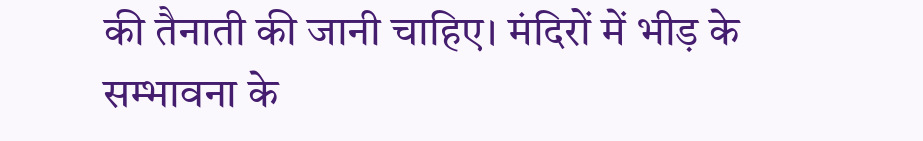की तैनाती की जानी चाहिए। मंदिरों में भीड़ के सम्भावना के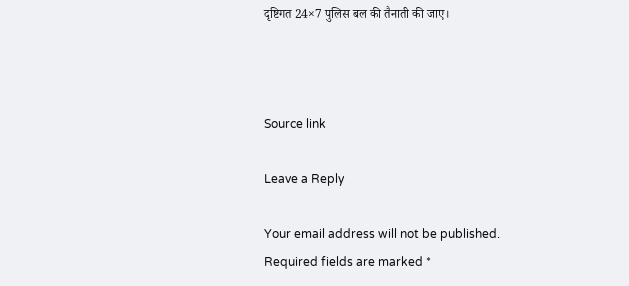दृष्टिगत 24×7 पुलिस बल की तैनाती की जाए।



Source link

Leave a Reply

Your email address will not be published. Required fields are marked *